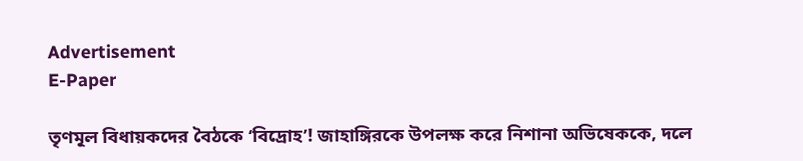Advertisement
E-Paper

তৃণমূল বিধায়কদের বৈঠকে ‘বিদ্রোহ’! জাহাঙ্গিরকে উপলক্ষ করে নিশানা অভিষেককে, দলে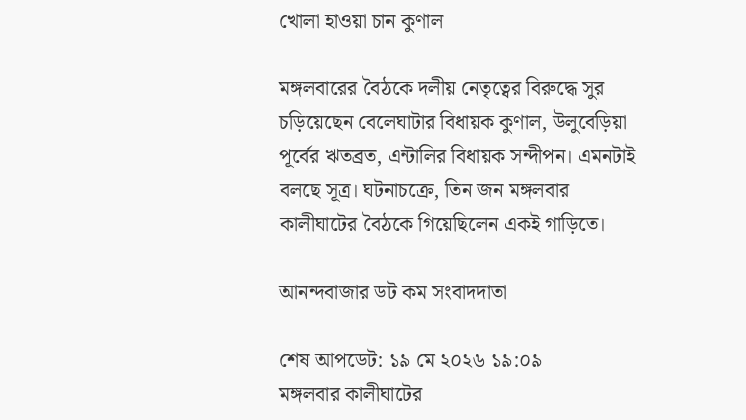খোলা হাওয়া চান কুণাল

মঙ্গলবারের বৈঠকে দলীয় নেতৃত্বের বিরুদ্ধে সুর চড়িয়েছেন বেলেঘাটার বিধায়ক কুণাল, উলুবেড়িয়া পূর্বের ঋতব্রত, এন্টালির বিধায়ক সন্দীপন। এমনটাই বলছে সূত্র। ঘটনাচক্রে, তিন জন মঙ্গলবার কালীঘাটের বৈঠকে গিয়েছিলেন একই গাড়িতে।

আনন্দবাজার ডট কম সংবাদদাতা

শেষ আপডেট: ১৯ মে ২০২৬ ১৯:০৯
মঙ্গলবার কালীঘাটের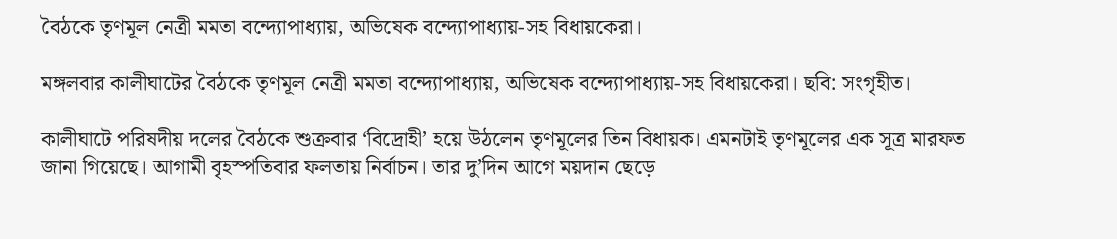বৈঠকে তৃণমূল নেত্রী মমতা বন্দ্যোপাধ্যায়, অভিষেক বন্দ্যোপাধ্যায়-সহ বিধায়কেরা।

মঙ্গলবার কালীঘাটের বৈঠকে তৃণমূল নেত্রী মমতা বন্দ্যোপাধ্যায়, অভিষেক বন্দ্যোপাধ্যায়-সহ বিধায়কেরা। ছবি: সংগৃহীত।

কালীঘাটে পরিষদীয় দলের বৈঠকে শুক্রবার ‘বিদ্রোহী’ হয়ে উঠলেন তৃণমূলের তিন বিধায়ক। এমনটাই তৃণমূলের এক সূত্র মারফত জানা গিয়েছে। আগামী বৃহস্পতিবার ফলতায় নির্বাচন। তার দু’দিন আগে ময়দান ছেড়ে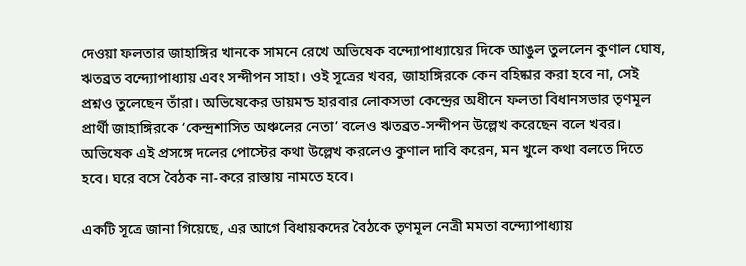দেওয়া ফলতার জাহাঙ্গির খানকে সামনে রেখে অভিষেক বন্দ্যোপাধ্যায়ের দিকে আঙুল তুললেন কুণাল ঘোষ, ঋতব্রত বন্দ্যোপাধ্যায় এবং সন্দীপন সাহা। ওই সূত্রের খবর, জাহাঙ্গিরকে কেন বহিষ্কার করা হবে না, সেই প্রশ্নও তুলেছেন তাঁরা। অভিষেকের ডায়মন্ড হারবার লোকসভা কেন্দ্রের অধীনে ফলতা বিধানসভার তৃণমূল প্রার্থী জাহাঙ্গিরকে ‘কেন্দ্রশাসিত অঞ্চলের নেতা’ বলেও ঋতব্রত-সন্দীপন উল্লেখ করেছেন বলে খবর। অভিষেক এই প্রসঙ্গে দলের পোস্টের কথা উল্লেখ করলেও কুণাল দাবি করেন, মন খুলে কথা বলতে দিতে হবে। ঘরে বসে বৈঠক না-করে রাস্তায় নামতে হবে।

একটি সূত্রে জানা গিয়েছে, এর আগে বিধায়কদের বৈঠকে তৃণমূল নেত্রী মমতা বন্দ্যোপাধ্যায়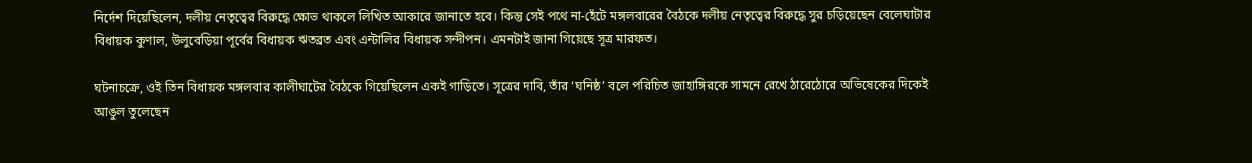নির্দেশ দিয়েছিলেন, দলীয় নেতৃত্বের বিরুদ্ধে ক্ষোভ থাকলে লিখিত আকারে জানাতে হবে। কিন্তু সেই পথে না-হেঁটে মঙ্গলবারের বৈঠকে দলীয় নেতৃত্বের বিরুদ্ধে সুর চড়িয়েছেন বেলেঘাটার বিধায়ক কুণাল, উলুবেড়িয়া পূর্বের বিধায়ক ঋতব্রত এবং এন্টালির বিধায়ক সন্দীপন। এমনটাই জানা গিয়েছে সূত্র মারফত।

ঘটনাচক্রে, ওই তিন বিধায়ক মঙ্গলবার কালীঘাটের বৈঠকে গিয়েছিলেন একই গাড়িতে। সূত্রের দাবি, তাঁর ‘ঘনিষ্ঠ’ বলে পরিচিত জাহাঙ্গিরকে সামনে রেখে ঠারেঠোরে অভিষেকের দিকেই আঙুল তুলেছেন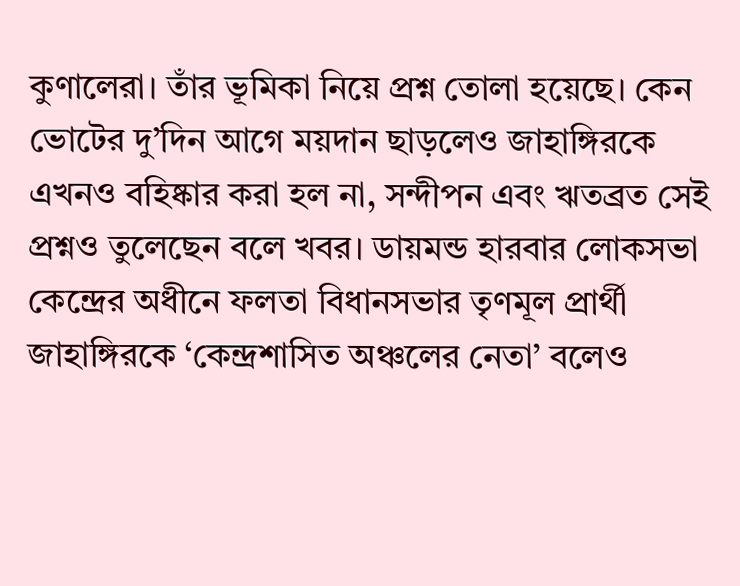কুণালেরা। তাঁর ভূমিকা নিয়ে প্রশ্ন তোলা হয়েছে। কেন ভোটের দু’দিন আগে ময়দান ছাড়লেও জাহাঙ্গিরকে এখনও বহিষ্কার করা হল না, সন্দীপন এবং ঋতব্রত সেই প্রশ্নও তুলেছেন বলে খবর। ডায়মন্ড হারবার লোকসভা কেন্দ্রের অধীনে ফলতা বিধানসভার তৃণমূল প্রার্থী জাহাঙ্গিরকে ‘কেন্দ্রশাসিত অঞ্চলের নেতা’ বলেও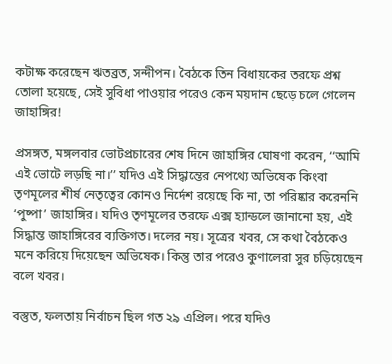কটাক্ষ করেছেন ঋতব্রত, সন্দীপন। বৈঠকে তিন বিধায়কের তরফে প্রশ্ন তোলা হয়েছে, সেই সুবিধা পাওয়ার পরেও কেন ময়দান ছেড়ে চলে গেলেন জাহাঙ্গির!

প্রসঙ্গত, মঙ্গলবার ভোটপ্রচারের শেষ দিনে জাহাঙ্গির ঘোষণা করেন, ‘‘আমি এই ভোটে লড়ছি না।’’ যদিও এই সিদ্ধান্তের নেপথ্যে অভিষেক কিংবা তৃণমূলের শীর্ষ নেতৃত্বের কোনও নির্দেশ রয়েছে কি না, তা পরিষ্কার করেননি ‘পুষ্পা’ জাহাঙ্গির। যদিও তৃণমূলের তরফে এক্স হ্যান্ডলে জানানো হয়, এই সিদ্ধান্ত জাহাঙ্গিরের ব্যক্তিগত। দলের নয়। সূত্রের খবর, সে কথা বৈঠকেও মনে করিয়ে দিয়েছেন অভিষেক। কিন্তু তার পরেও কুণালেরা সুর চড়িয়েছেন বলে খবর।

বস্তুত, ফলতায় নির্বাচন ছিল গত ২৯ এপ্রিল। পরে যদিও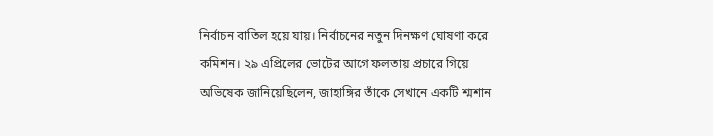নির্বাচন বাতিল হয়ে যায়। নির্বাচনের নতুন দিনক্ষণ ঘোষণা করে কমিশন। ২৯ এপ্রিলের ভোটের আগে ফলতায় প্রচারে গিয়ে অভিষেক জানিয়েছিলেন, জাহাঙ্গির তাঁকে সেখানে একটি শ্মশান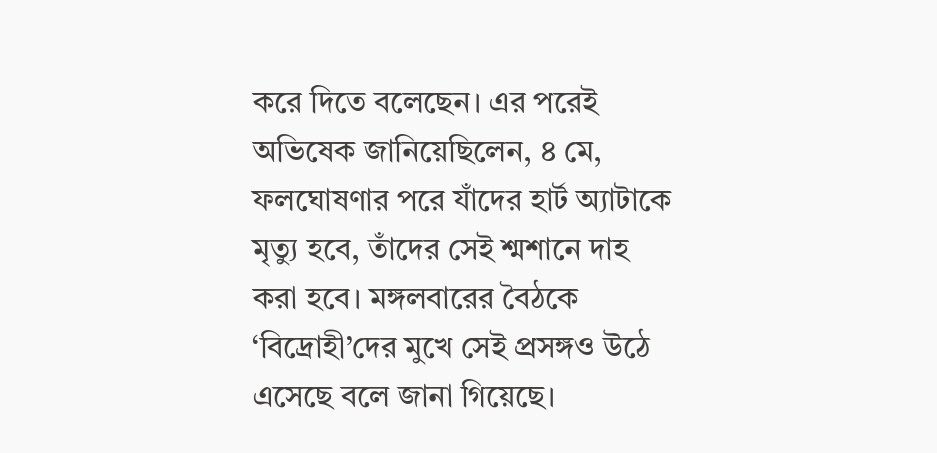করে দিতে বলেছেন। এর পরেই অভিষেক জানিয়েছিলেন, ৪ মে, ফলঘোষণার পরে যাঁদের হার্ট অ্যাটাকে মৃত্যু হবে, তাঁদের সেই শ্মশানে দাহ করা হবে। মঙ্গলবারের বৈঠকে ‘বিদ্রোহী’দের মুখে সেই প্রসঙ্গও উঠে এসেছে বলে জানা গিয়েছে।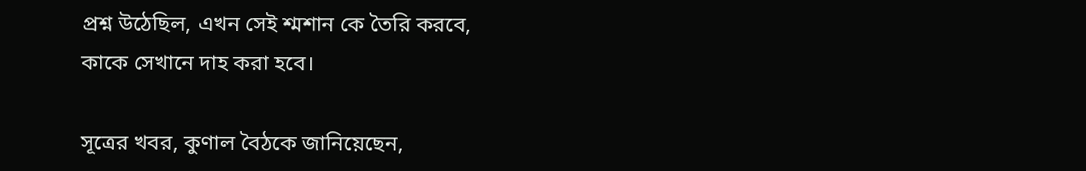প্রশ্ন উঠেছিল, এখন সেই শ্মশান কে তৈরি করবে, কাকে সেখানে দাহ করা হবে।

সূত্রের খবর, কুণাল বৈঠকে জানিয়েছেন,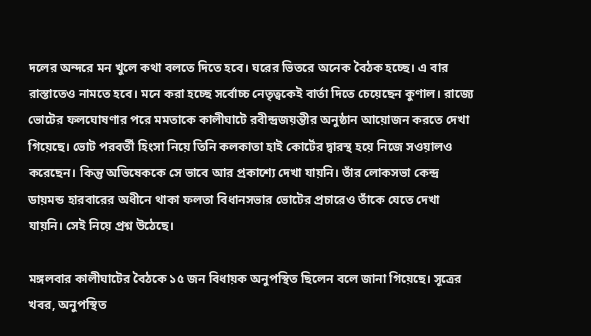দলের অন্দরে মন খুলে কথা বলতে দিতে হবে। ঘরের ভিতরে অনেক বৈঠক হচ্ছে। এ বার রাস্তাতেও নামতে হবে। মনে করা হচ্ছে সর্বোচ্চ নেতৃত্বকেই বার্তা দিতে চেয়েছেন কুণাল। রাজ্যে ভোটের ফলঘোষণার পরে মমতাকে কালীঘাটে রবীন্দ্রজয়ন্তীর অনুষ্ঠান আয়োজন করতে দেখা গিয়েছে। ভোট পরবর্তী হিংসা নিয়ে তিনি কলকাতা হাই কোর্টের দ্বারস্থ হয়ে নিজে সওয়ালও করেছেন। কিন্তু অভিষেককে সে ভাবে আর প্রকাশ্যে দেখা যায়নি। তাঁর লোকসভা কেন্দ্র ডায়মন্ড হারবারের অধীনে থাকা ফলতা বিধানসভার ভোটের প্রচারেও তাঁকে যেতে দেখা যায়নি। সেই নিয়ে প্রশ্ন উঠেছে।

মঙ্গলবার কালীঘাটের বৈঠকে ১৫ জন বিধায়ক অনুপস্থিত ছিলেন বলে জানা গিয়েছে। সূত্রের খবর, অনুপস্থিত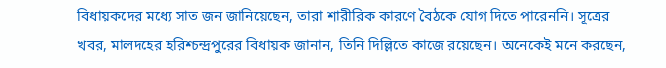বিধায়কদের মধ্যে সাত জন জানিয়েছেন, তারা শারীরিক কারণে বৈঠকে যোগ দিতে পারেননি। সূত্রের খবর, মালদহের হরিশ্চন্দ্রপুরের বিধায়ক জানান, তিনি দিল্লিতে কাজে রয়েছেন। অনেকেই মনে করছেন,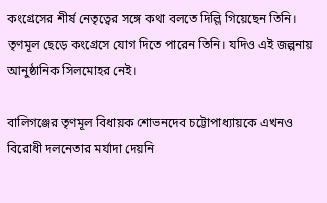কংগ্রেসের শীর্ষ নেতৃত্বের সঙ্গে কথা বলতে দিল্লি গিয়েছেন তিনি। তৃণমূল ছেড়ে কংগ্রেসে যোগ দিতে পারেন তিনি। যদিও এই জল্পনায় আনুষ্ঠানিক সিলমোহর নেই।

বালিগঞ্জের তৃণমূল বিধায়ক শোভনদেব চট্টোপাধ্যায়কে এখনও বিরোধী দলনেতার মর্যাদা দেয়নি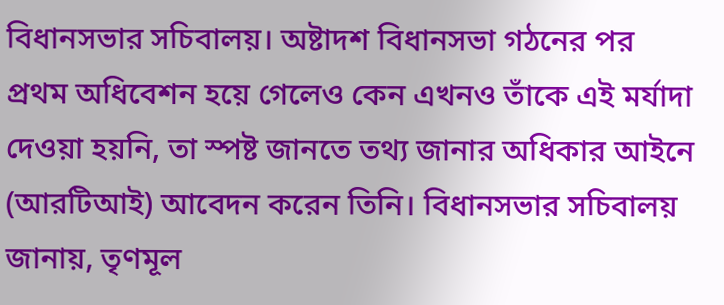বিধানসভার সচিবালয়। অষ্টাদশ বিধানসভা গঠনের পর প্রথম অধিবেশন হয়ে গেলেও কেন এখনও তাঁকে এই মর্যাদা দেওয়া হয়নি, তা স্পষ্ট জানতে তথ্য জানার অধিকার আইনে (আরটিআই) আবেদন করেন তিনি। বিধানসভার সচিবালয় জানায়, তৃণমূল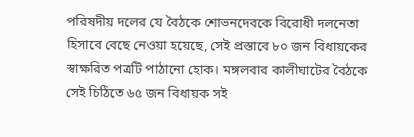পরিষদীয় দলের যে বৈঠকে শোভনদেবকে বিরোধী দলনেতা হিসাবে বেছে নেওয়া হয়েছে, সেই প্রস্তাবে ৮০ জন বিধায়কের স্বাক্ষরিত পত্রটি পাঠানো হোক। মঙ্গলবার কালীঘাটের বৈঠকে সেই চিঠিতে ৬৫ জন বিধায়ক সই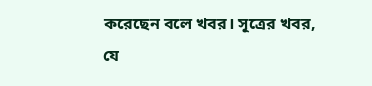করেছেন বলে খবর। সূত্রের খবর, যে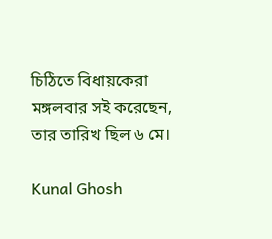চিঠিতে বিধায়কেরা মঙ্গলবার সই করেছেন, তার তারিখ ছিল ৬ মে।

Kunal Ghosh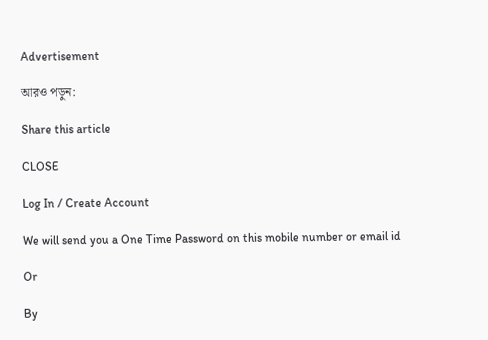Advertisement

আরও পড়ুন:

Share this article

CLOSE

Log In / Create Account

We will send you a One Time Password on this mobile number or email id

Or

By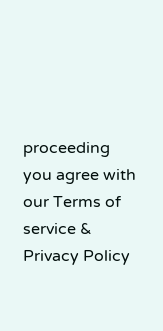proceeding you agree with our Terms of service & Privacy Policy